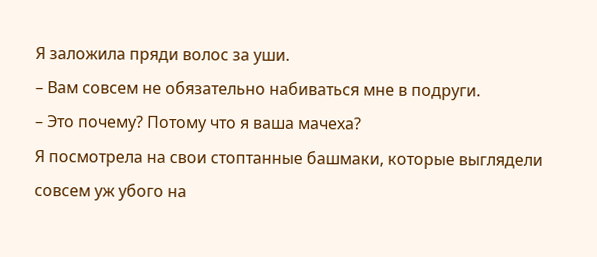Я заложила пряди волос за уши.
– Вам совсем не обязательно набиваться мне в подруги.
– Это почему? Потому что я ваша мачеха?
Я посмотрела на свои стоптанные башмаки, которые выглядели совсем уж убого на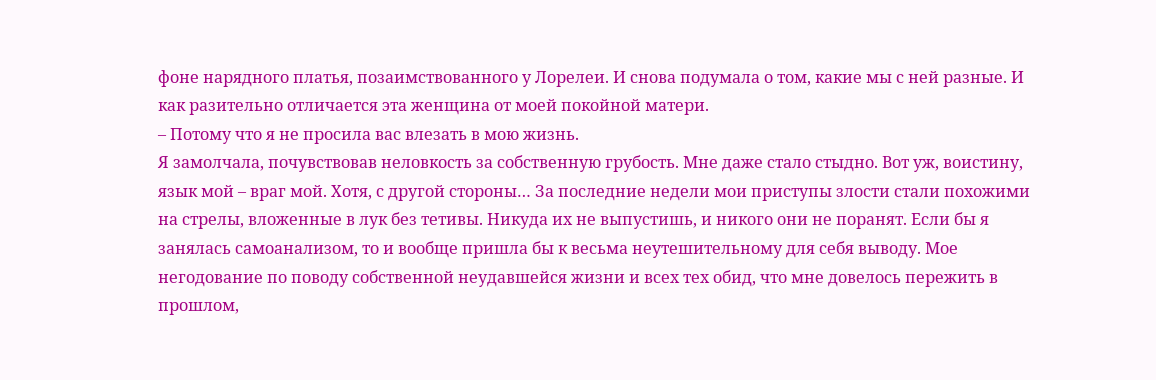фоне нарядного платья, позаимствованного у Лорелеи. И снова подумала о том, какие мы с ней разные. И как разительно отличается эта женщина от моей покойной матери.
– Потому что я не просила вас влезать в мою жизнь.
Я замолчала, почувствовав неловкость за собственную грубость. Мне даже стало стыдно. Вот уж, воистину, язык мой – враг мой. Хотя, с другой стороны… За последние недели мои приступы злости стали похожими на стрелы, вложенные в лук без тетивы. Никуда их не выпустишь, и никого они не поранят. Если бы я занялась самоанализом, то и вообще пришла бы к весьма неутешительному для себя выводу. Мое негодование по поводу собственной неудавшейся жизни и всех тех обид, что мне довелось пережить в прошлом,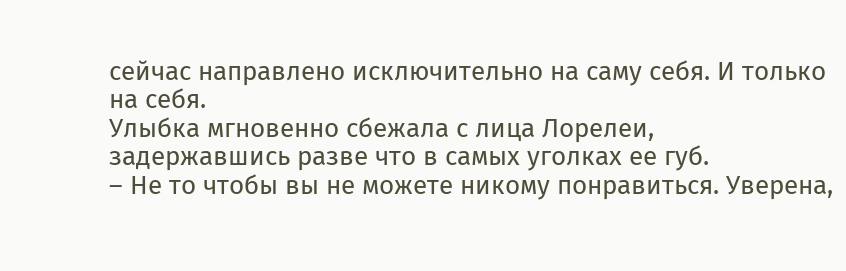сейчас направлено исключительно на саму себя. И только на себя.
Улыбка мгновенно сбежала с лица Лорелеи, задержавшись разве что в самых уголках ее губ.
– Не то чтобы вы не можете никому понравиться. Уверена,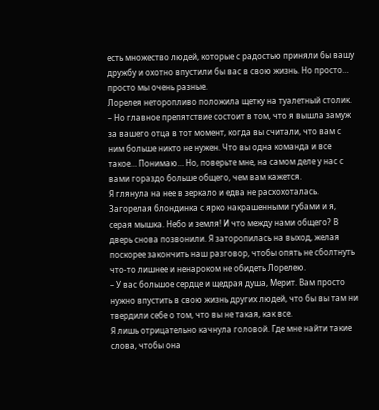есть множество людей, которые с радостью приняли бы вашу дружбу и охотно впустили бы вас в свою жизнь. Но просто… просто мы очень разные.
Лорелея неторопливо положила щетку на туалетный столик.
– Но главное препятствие состоит в том, что я вышла замуж за вашего отца в тот момент, когда вы считали, что вам с ним больше никто не нужен. Что вы одна команда и все такое… Понимаю… Но, поверьте мне, на самом деле у нас с вами гораздо больше общего, чем вам кажется.
Я глянула на нее в зеркало и едва не расхохоталась. Загорелая блондинка с ярко накрашенными губами и я, серая мышка. Небо и земля! И что между нами общего? В дверь снова позвонили. Я заторопилась на выход, желая поскорее закончить наш разговор, чтобы опять не сболтнуть что-то лишнее и ненароком не обидеть Лорелею.
– У вас большое сердце и щедрая душа, Мерит. Вам просто нужно впустить в свою жизнь других людей, что бы вы там ни твердили себе о том, что вы не такая, как все.
Я лишь отрицательно качнула головой. Где мне найти такие слова, чтобы она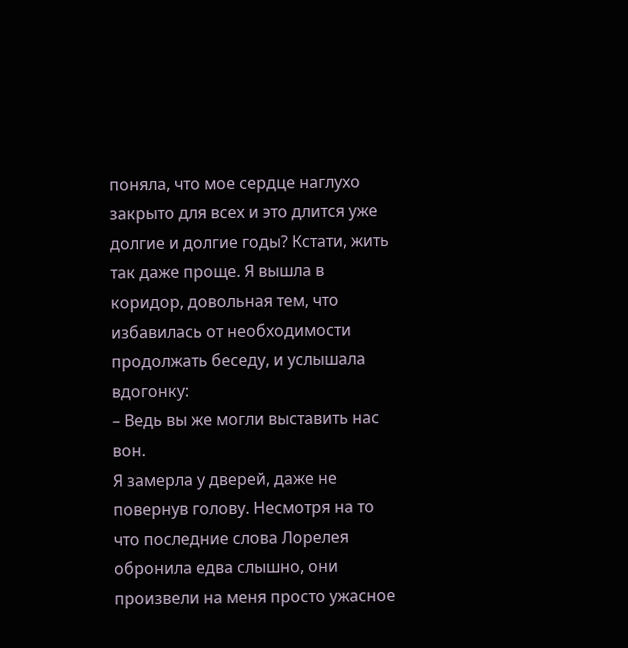поняла, что мое сердце наглухо закрыто для всех и это длится уже долгие и долгие годы? Кстати, жить так даже проще. Я вышла в коридор, довольная тем, что избавилась от необходимости продолжать беседу, и услышала вдогонку:
– Ведь вы же могли выставить нас вон.
Я замерла у дверей, даже не повернув голову. Несмотря на то что последние слова Лорелея обронила едва слышно, они произвели на меня просто ужасное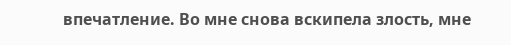впечатление. Во мне снова вскипела злость, мне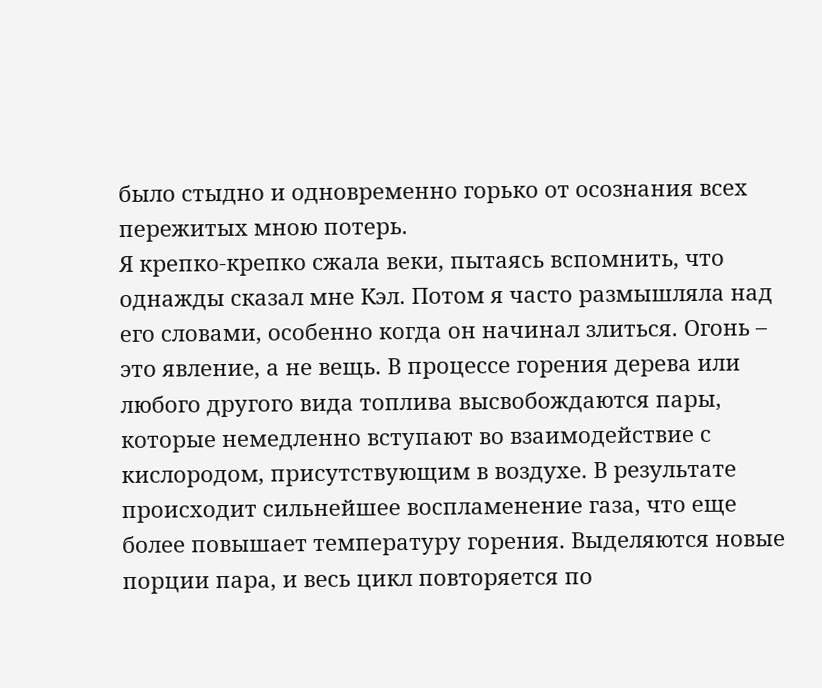было стыдно и одновременно горько от осознания всех пережитых мною потерь.
Я крепко-крепко сжала веки, пытаясь вспомнить, что однажды сказал мне Кэл. Потом я часто размышляла над его словами, особенно когда он начинал злиться. Огонь – это явление, а не вещь. В процессе горения дерева или любого другого вида топлива высвобождаются пары, которые немедленно вступают во взаимодействие с кислородом, присутствующим в воздухе. В результате происходит сильнейшее воспламенение газа, что еще более повышает температуру горения. Выделяются новые порции пара, и весь цикл повторяется по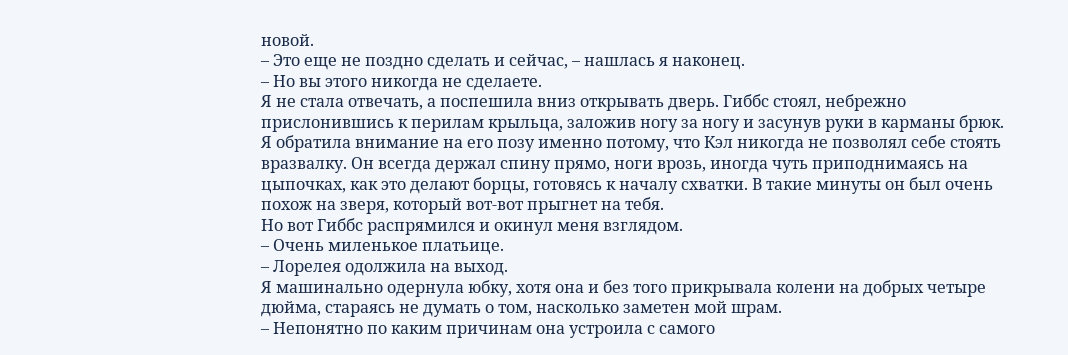новой.
– Это еще не поздно сделать и сейчас, – нашлась я наконец.
– Но вы этого никогда не сделаете.
Я не стала отвечать, а поспешила вниз открывать дверь. Гиббс стоял, небрежно прислонившись к перилам крыльца, заложив ногу за ногу и засунув руки в карманы брюк. Я обратила внимание на его позу именно потому, что Кэл никогда не позволял себе стоять вразвалку. Он всегда держал спину прямо, ноги врозь, иногда чуть приподнимаясь на цыпочках, как это делают борцы, готовясь к началу схватки. В такие минуты он был очень похож на зверя, который вот-вот прыгнет на тебя.
Но вот Гиббс распрямился и окинул меня взглядом.
– Очень миленькое платьице.
– Лорелея одолжила на выход.
Я машинально одернула юбку, хотя она и без того прикрывала колени на добрых четыре дюйма, стараясь не думать о том, насколько заметен мой шрам.
– Непонятно по каким причинам она устроила с самого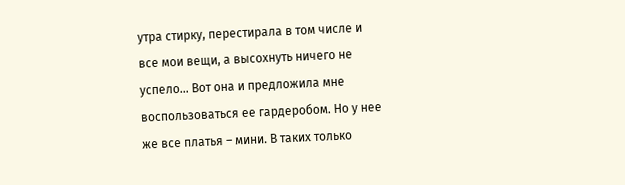утра стирку, перестирала в том числе и все мои вещи, а высохнуть ничего не успело… Вот она и предложила мне воспользоваться ее гардеробом. Но у нее же все платья – мини. В таких только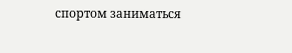спортом заниматься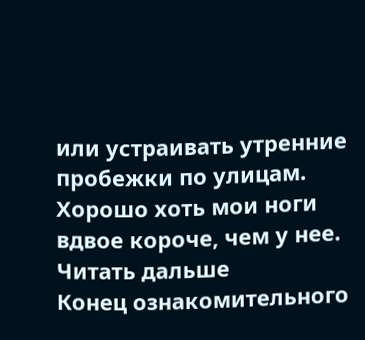или устраивать утренние пробежки по улицам. Хорошо хоть мои ноги вдвое короче, чем у нее.
Читать дальше
Конец ознакомительного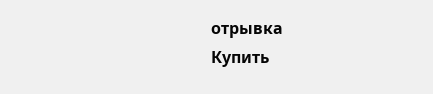отрывка
Купить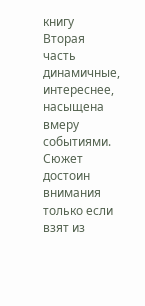книгу
Вторая часть динамичные, интереснее, насыщена вмеру событиями.
Сюжет достоин внимания только если взят из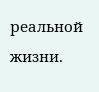реальной жизни.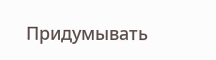Придумывать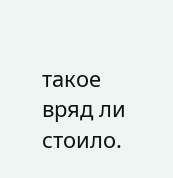такое вряд ли стоило.